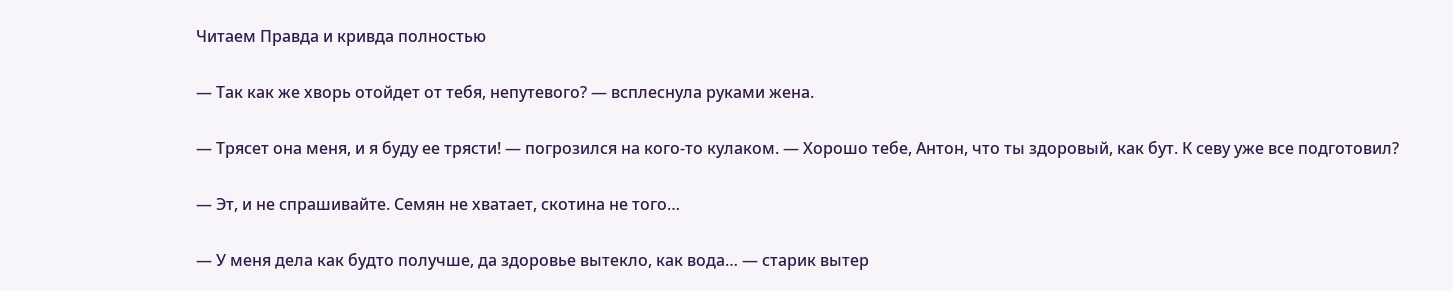Читаем Правда и кривда полностью

— Так как же хворь отойдет от тебя, непутевого? — всплеснула руками жена.

— Трясет она меня, и я буду ее трясти! — погрозился на кого-то кулаком. — Хорошо тебе, Антон, что ты здоровый, как бут. К севу уже все подготовил?

— Эт, и не спрашивайте. Семян не хватает, скотина не того…

— У меня дела как будто получше, да здоровье вытекло, как вода… — старик вытер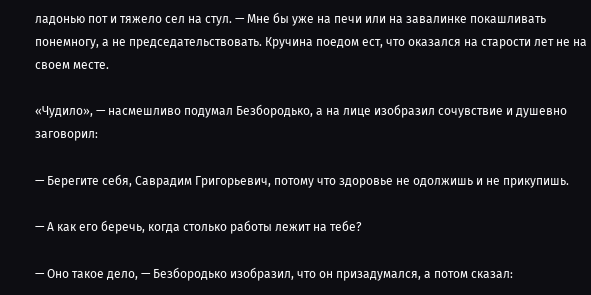ладонью пот и тяжело сел на стул. — Мне бы уже на печи или на завалинке покашливать понемногу, а не председательствовать. Кручина поедом ест, что оказался на старости лет не на своем месте.

«Чудило», — насмешливо подумал Безбородько, а на лице изобразил сочувствие и душевно заговорил:

— Берегите себя, Саврадим Григорьевич, потому что здоровье не одолжишь и не прикупишь.

— А как его беречь, когда столько работы лежит на тебе?

— Оно такое дело, — Безбородько изобразил, что он призадумался, а потом сказал: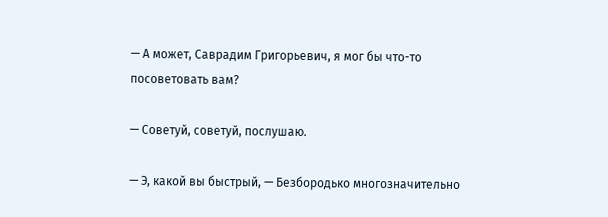— А может, Саврадим Григорьевич, я мог бы что-то посоветовать вам?

— Советуй, советуй, послушаю.

— Э, какой вы быстрый, — Безбородько многозначительно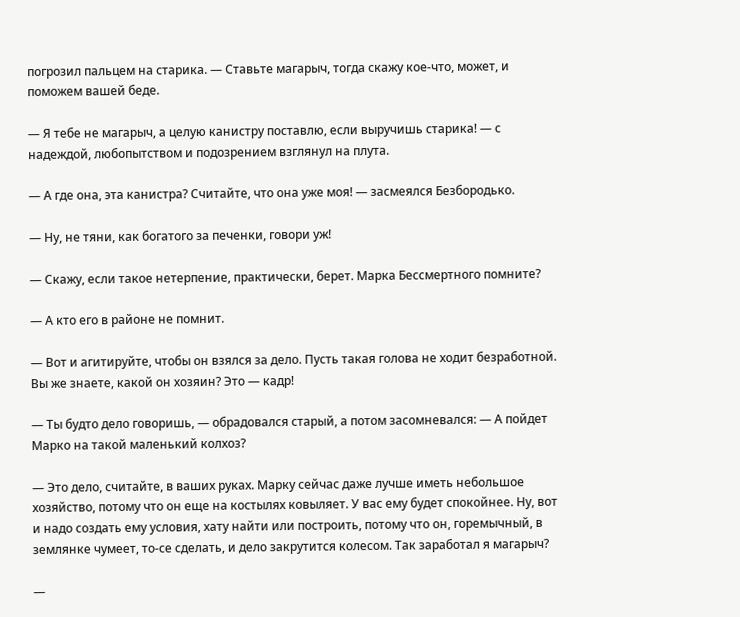погрозил пальцем на старика. — Ставьте магарыч, тогда скажу кое-что, может, и поможем вашей беде.

— Я тебе не магарыч, а целую канистру поставлю, если выручишь старика! — с надеждой, любопытством и подозрением взглянул на плута.

— А где она, эта канистра? Считайте, что она уже моя! — засмеялся Безбородько.

— Ну, не тяни, как богатого за печенки, говори уж!

— Скажу, если такое нетерпение, практически, берет. Марка Бессмертного помните?

— А кто его в районе не помнит.

— Вот и агитируйте, чтобы он взялся за дело. Пусть такая голова не ходит безработной. Вы же знаете, какой он хозяин? Это — кадр!

— Ты будто дело говоришь, — обрадовался старый, а потом засомневался: — А пойдет Марко на такой маленький колхоз?

— Это дело, считайте, в ваших руках. Марку сейчас даже лучше иметь небольшое хозяйство, потому что он еще на костылях ковыляет. У вас ему будет спокойнее. Ну, вот и надо создать ему условия, хату найти или построить, потому что он, горемычный, в землянке чумеет, то-се сделать, и дело закрутится колесом. Так заработал я магарыч?

—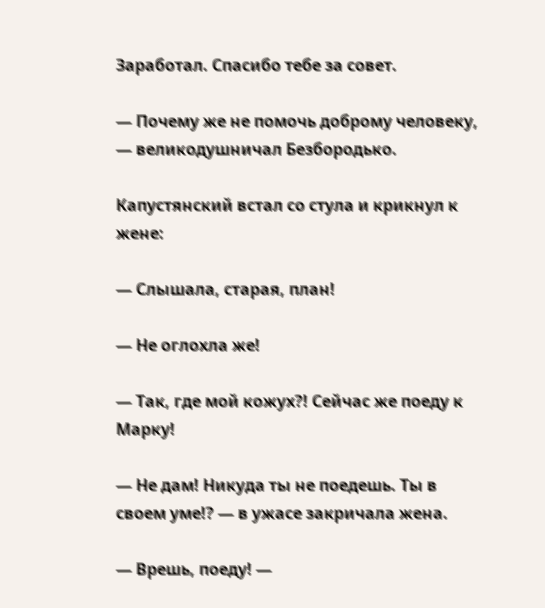Заработал. Спасибо тебе за совет.

— Почему же не помочь доброму человеку, — великодушничал Безбородько.

Капустянский встал со стула и крикнул к жене:

— Слышала, старая, план!

— Не оглохла же!

— Так, где мой кожух?! Сейчас же поеду к Марку!

— Не дам! Никуда ты не поедешь. Ты в своем уме!? — в ужасе закричала жена.

— Врешь, поеду! —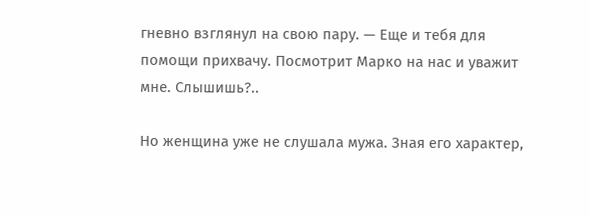гневно взглянул на свою пару. — Еще и тебя для помощи прихвачу. Посмотрит Марко на нас и уважит мне. Слышишь?..

Но женщина уже не слушала мужа. Зная его характер,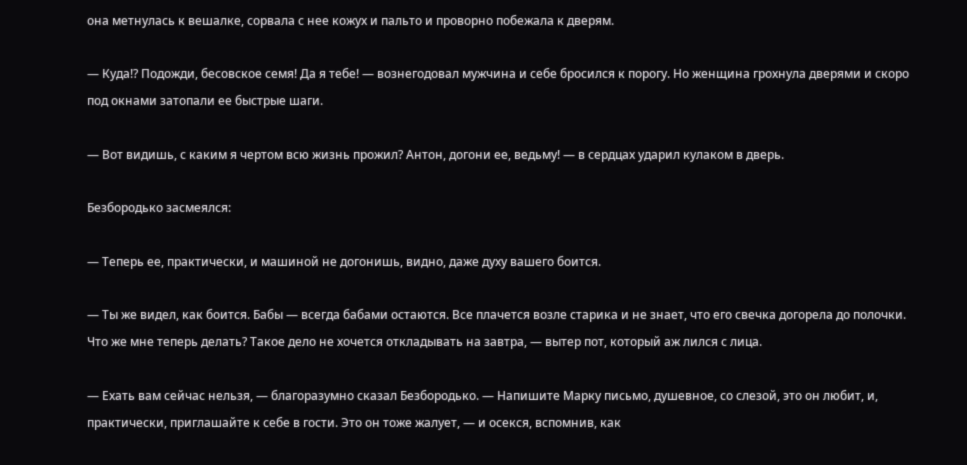она метнулась к вешалке, сорвала с нее кожух и пальто и проворно побежала к дверям.

— Куда!? Подожди, бесовское семя! Да я тебе! — вознегодовал мужчина и себе бросился к порогу. Но женщина грохнула дверями и скоро под окнами затопали ее быстрые шаги.

— Вот видишь, с каким я чертом всю жизнь прожил? Антон, догони ее, ведьму! — в сердцах ударил кулаком в дверь.

Безбородько засмеялся:

— Теперь ее, практически, и машиной не догонишь, видно, даже духу вашего боится.

— Ты же видел, как боится. Бабы — всегда бабами остаются. Все плачется возле старика и не знает, что его свечка догорела до полочки. Что же мне теперь делать? Такое дело не хочется откладывать на завтра, — вытер пот, который аж лился с лица.

— Ехать вам сейчас нельзя, — благоразумно сказал Безбородько. — Напишите Марку письмо, душевное, со слезой, это он любит, и, практически, приглашайте к себе в гости. Это он тоже жалует, — и осекся, вспомнив, как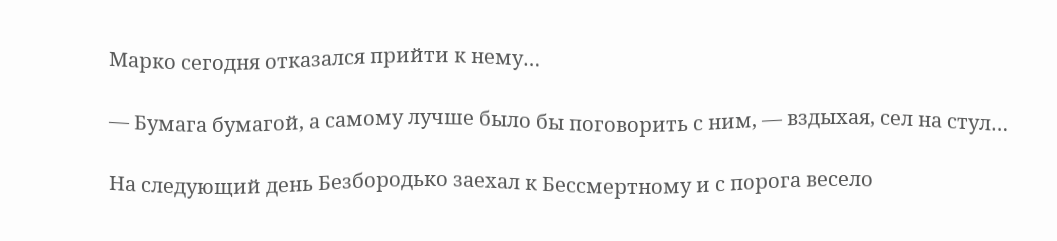Марко сегодня отказался прийти к нему…

— Бумага бумагой, а самому лучше было бы поговорить с ним, — вздыхая, сел на стул…

На следующий день Безбородько заехал к Бессмертному и с порога весело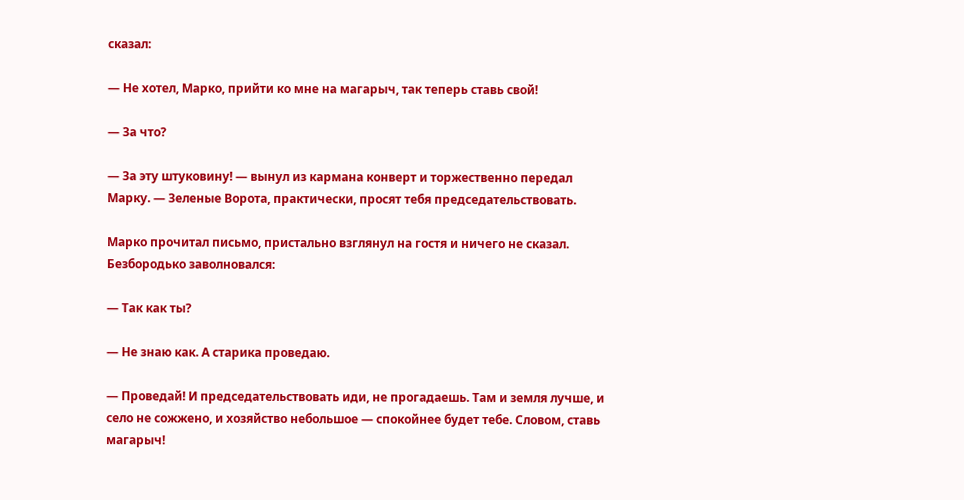сказал:

— Не хотел, Марко, прийти ко мне на магарыч, так теперь ставь свой!

— За что?

— За эту штуковину! — вынул из кармана конверт и торжественно передал Марку. — Зеленые Ворота, практически, просят тебя председательствовать.

Марко прочитал письмо, пристально взглянул на гостя и ничего не сказал. Безбородько заволновался:

— Так как ты?

— Не знаю как. А старика проведаю.

— Проведай! И председательствовать иди, не прогадаешь. Там и земля лучше, и село не сожжено, и хозяйство небольшое — спокойнее будет тебе. Словом, ставь магарыч!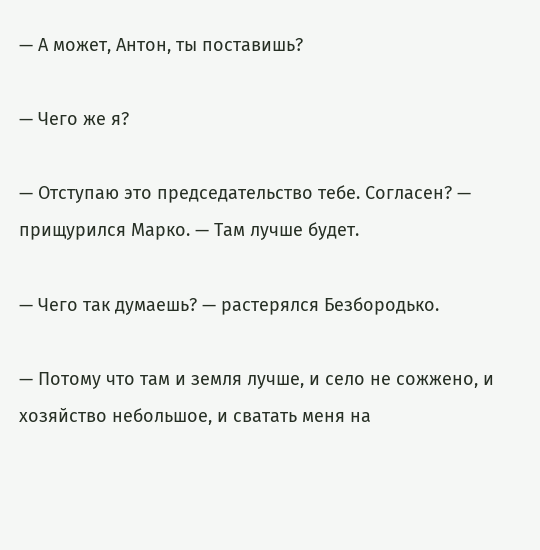— А может, Антон, ты поставишь?

— Чего же я?

— Отступаю это председательство тебе. Согласен? — прищурился Марко. — Там лучше будет.

— Чего так думаешь? — растерялся Безбородько.

— Потому что там и земля лучше, и село не сожжено, и хозяйство небольшое, и сватать меня на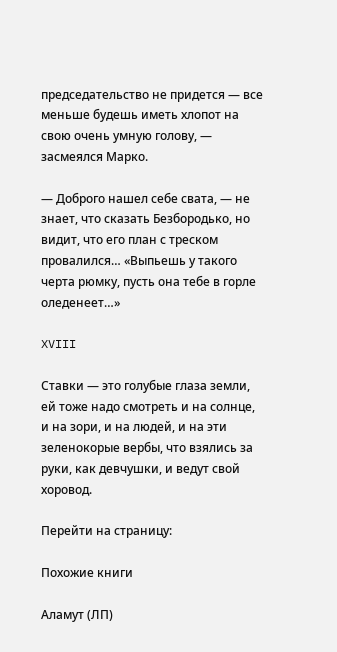председательство не придется — все меньше будешь иметь хлопот на свою очень умную голову, — засмеялся Марко.

— Доброго нашел себе свата, — не знает, что сказать Безбородько, но видит, что его план с треском провалился… «Выпьешь у такого черта рюмку, пусть она тебе в горле оледенеет…»

XVIII

Ставки — это голубые глаза земли, ей тоже надо смотреть и на солнце, и на зори, и на людей, и на эти зеленокорые вербы, что взялись за руки, как девчушки, и ведут свой хоровод.

Перейти на страницу:

Похожие книги

Аламут (ЛП)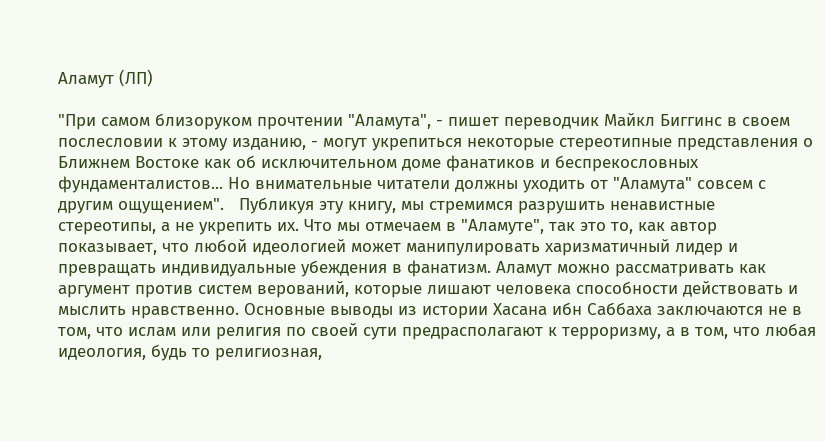Аламут (ЛП)

"При самом близоруком прочтении "Аламута", - пишет переводчик Майкл Биггинс в своем послесловии к этому изданию, - могут укрепиться некоторые стереотипные представления о Ближнем Востоке как об исключительном доме фанатиков и беспрекословных фундаменталистов... Но внимательные читатели должны уходить от "Аламута" совсем с другим ощущением".   Публикуя эту книгу, мы стремимся разрушить ненавистные стереотипы, а не укрепить их. Что мы отмечаем в "Аламуте", так это то, как автор показывает, что любой идеологией может манипулировать харизматичный лидер и превращать индивидуальные убеждения в фанатизм. Аламут можно рассматривать как аргумент против систем верований, которые лишают человека способности действовать и мыслить нравственно. Основные выводы из истории Хасана ибн Саббаха заключаются не в том, что ислам или религия по своей сути предрасполагают к терроризму, а в том, что любая идеология, будь то религиозная,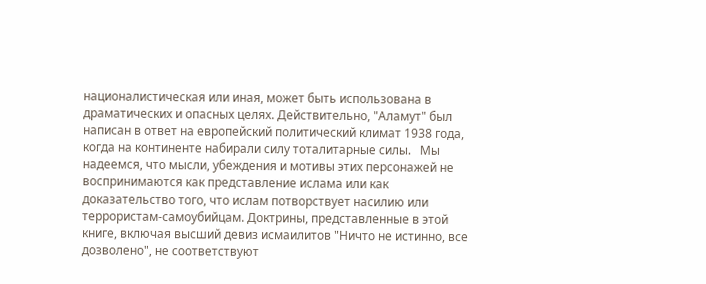националистическая или иная, может быть использована в драматических и опасных целях. Действительно, "Аламут" был написан в ответ на европейский политический климат 1938 года, когда на континенте набирали силу тоталитарные силы.   Мы надеемся, что мысли, убеждения и мотивы этих персонажей не воспринимаются как представление ислама или как доказательство того, что ислам потворствует насилию или террористам-самоубийцам. Доктрины, представленные в этой книге, включая высший девиз исмаилитов "Ничто не истинно, все дозволено", не соответствуют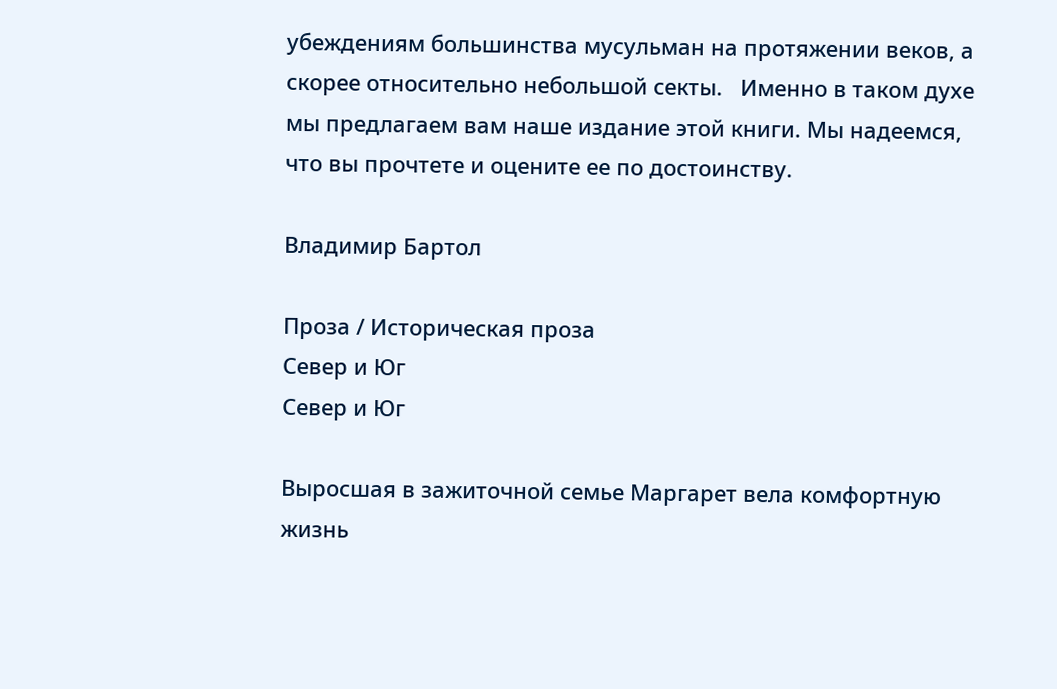убеждениям большинства мусульман на протяжении веков, а скорее относительно небольшой секты.   Именно в таком духе мы предлагаем вам наше издание этой книги. Мы надеемся, что вы прочтете и оцените ее по достоинству.

Владимир Бартол

Проза / Историческая проза
Север и Юг
Север и Юг

Выросшая в зажиточной семье Маргарет вела комфортную жизнь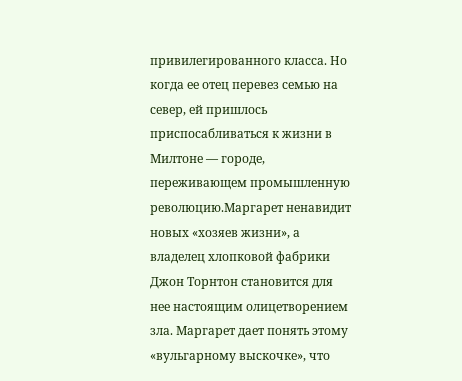привилегированного класса. Но когда ее отец перевез семью на север, ей пришлось приспосабливаться к жизни в Милтоне — городе, переживающем промышленную революцию.Маргарет ненавидит новых «хозяев жизни», а владелец хлопковой фабрики Джон Торнтон становится для нее настоящим олицетворением зла. Маргарет дает понять этому «вульгарному выскочке», что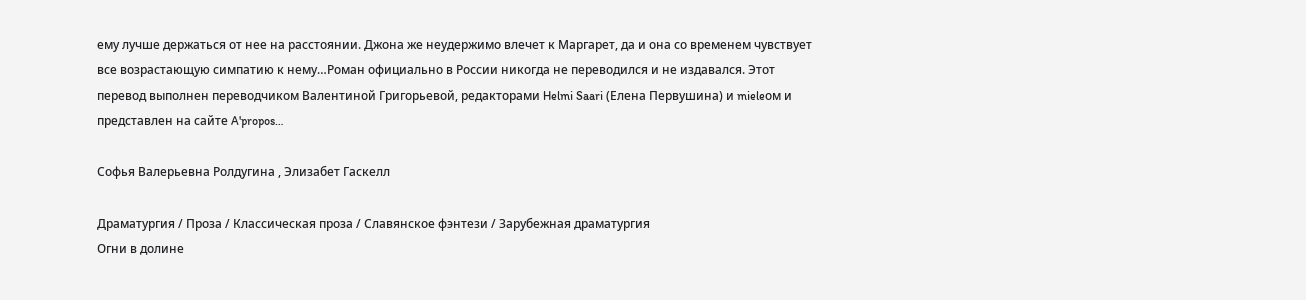ему лучше держаться от нее на расстоянии. Джона же неудержимо влечет к Маргарет, да и она со временем чувствует все возрастающую симпатию к нему…Роман официально в России никогда не переводился и не издавался. Этот перевод выполнен переводчиком Валентиной Григорьевой, редакторами Helmi Saari (Елена Первушина) и mieleом и представлен на сайте A'propos…

Софья Валерьевна Ролдугина , Элизабет Гаскелл

Драматургия / Проза / Классическая проза / Славянское фэнтези / Зарубежная драматургия
Огни в долине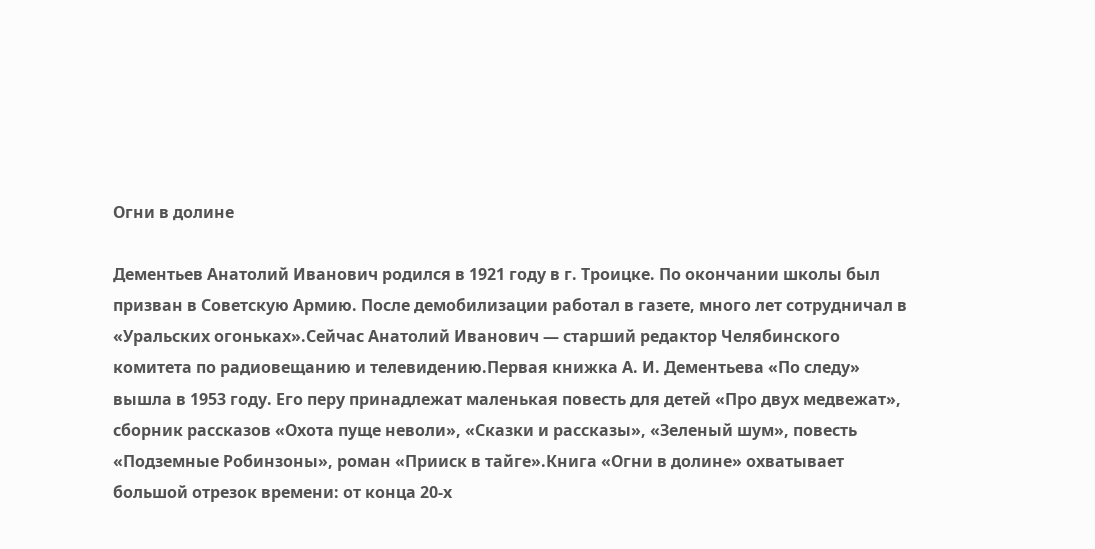Огни в долине

Дементьев Анатолий Иванович родился в 1921 году в г. Троицке. По окончании школы был призван в Советскую Армию. После демобилизации работал в газете, много лет сотрудничал в «Уральских огоньках».Сейчас Анатолий Иванович — старший редактор Челябинского комитета по радиовещанию и телевидению.Первая книжка А. И. Дементьева «По следу» вышла в 1953 году. Его перу принадлежат маленькая повесть для детей «Про двух медвежат», сборник рассказов «Охота пуще неволи», «Сказки и рассказы», «Зеленый шум», повесть «Подземные Робинзоны», роман «Прииск в тайге».Книга «Огни в долине» охватывает большой отрезок времени: от конца 20-х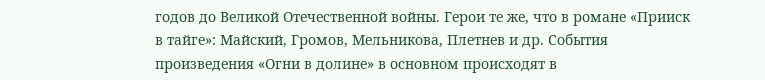годов до Великой Отечественной войны. Герои те же, что в романе «Прииск в тайге»: Майский, Громов, Мельникова, Плетнев и др. События произведения «Огни в долине» в основном происходят в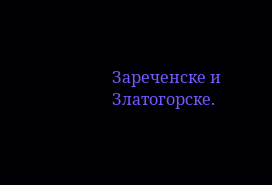Зареченске и Златогорске.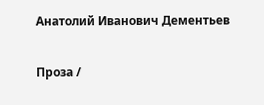Анатолий Иванович Дементьев

Проза /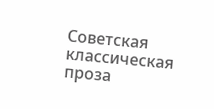Советская классическая проза